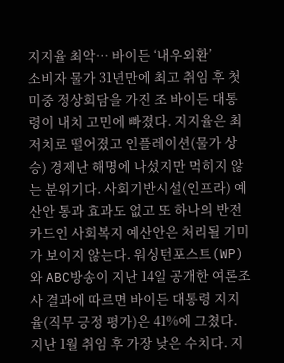지지율 최악… 바이든 ‘내우외환’
소비자 물가 31년만에 최고 취임 후 첫 미중 정상회담을 가진 조 바이든 대통령이 내치 고민에 빠졌다. 지지율은 최저치로 떨어졌고 인플레이션(물가 상승) 경제난 해명에 나섰지만 먹히지 않는 분위기다. 사회기반시설(인프라) 예산안 통과 효과도 없고 또 하나의 반전 카드인 사회복지 예산안은 처리될 기미가 보이지 않는다. 워싱턴포스트(WP)와 ABC방송이 지난 14일 공개한 여론조사 결과에 따르면 바이든 대통령 지지율(직무 긍정 평가)은 41%에 그쳤다. 지난 1월 취임 후 가장 낮은 수치다. 지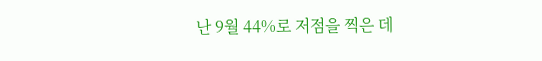난 9월 44%로 저점을 찍은 데